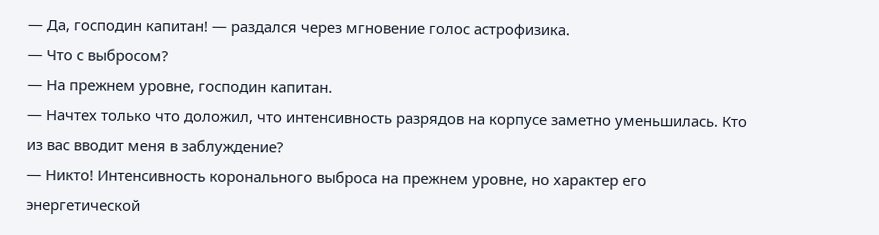— Да, господин капитан! — раздался через мгновение голос астрофизика.
— Что с выбросом?
— На прежнем уровне, господин капитан.
— Начтех только что доложил, что интенсивность разрядов на корпусе заметно уменьшилась. Кто из вас вводит меня в заблуждение?
— Никто! Интенсивность коронального выброса на прежнем уровне, но характер его энергетической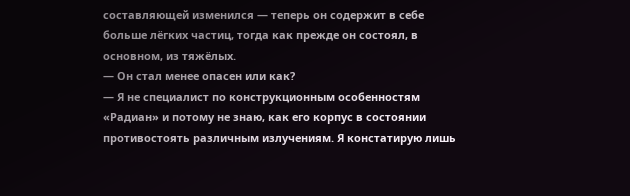составляющей изменился — теперь он содержит в себе больше лёгких частиц, тогда как прежде он состоял, в основном, из тяжёлых.
— Он стал менее опасен или как?
— Я не специалист по конструкционным особенностям «Радиан» и потому не знаю, как его корпус в состоянии противостоять различным излучениям. Я констатирую лишь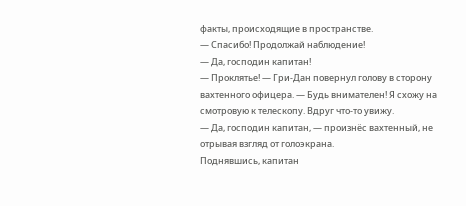факты, происходящие в пространстве.
— Спасибо! Продолжай наблюдение!
— Да, господин капитан!
— Проклятье! — Гри-Дан повернул голову в сторону вахтенного офицера. — Будь внимателен! Я схожу на смотровую к телескопу. Вдруг что-то увижу.
— Да, господин капитан, — произнёс вахтенный, не отрывая взгляд от голоэкрана.
Поднявшись, капитан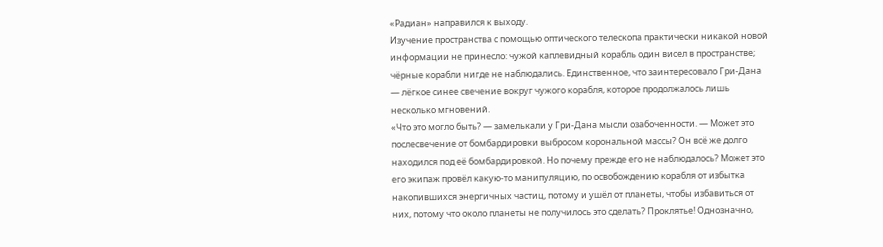«Радиан» направился к выходу.
Изучение пространства с помощью оптического телескопа практически никакой новой информации не принесло: чужой каплевидный корабль один висел в пространстве; чёрные корабли нигде не наблюдались. Единственное, что заинтересовало Гри-Дана — лёгкое синее свечение вокруг чужого корабля, которое продолжалось лишь несколько мгновений.
«Что это могло быть? — замелькали у Гри-Дана мысли озабоченности. — Может это послесвечение от бомбардировки выбросом корональной массы? Он всё же долго находился под её бомбардировкой. Но почему прежде его не наблюдалось? Может это его экипаж провёл какую-то манипуляцию, по освобождению корабля от избытка накопившихся энергичных частиц, потому и ушёл от планеты, чтобы избавиться от них, потому что около планеты не получилось это сделать? Проклятье! Однозначно,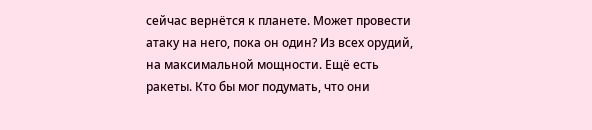сейчас вернётся к планете. Может провести атаку на него, пока он один? Из всех орудий, на максимальной мощности. Ещё есть ракеты. Кто бы мог подумать, что они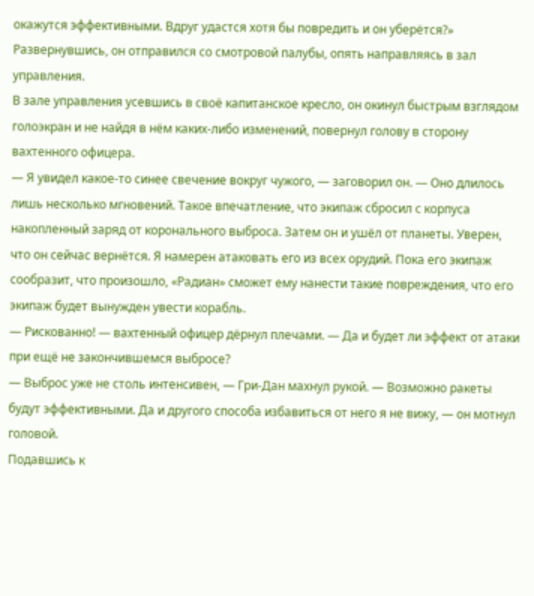окажутся эффективными. Вдруг удастся хотя бы повредить и он уберётся?»
Развернувшись, он отправился со смотровой палубы, опять направляясь в зал управления.
В зале управления усевшись в своё капитанское кресло, он окинул быстрым взглядом голоэкран и не найдя в нём каких-либо изменений, повернул голову в сторону вахтенного офицера.
— Я увидел какое-то синее свечение вокруг чужого, — заговорил он. — Оно длилось лишь несколько мгновений. Такое впечатление, что экипаж сбросил с корпуса накопленный заряд от коронального выброса. Затем он и ушёл от планеты. Уверен, что он сейчас вернётся. Я намерен атаковать его из всех орудий. Пока его экипаж сообразит, что произошло, «Радиан» сможет ему нанести такие повреждения, что его экипаж будет вынужден увести корабль.
— Рискованно! — вахтенный офицер дёрнул плечами. — Да и будет ли эффект от атаки при ещё не закончившемся выбросе?
— Выброс уже не столь интенсивен, — Гри-Дан махнул рукой. — Возможно ракеты будут эффективными. Да и другого способа избавиться от него я не вижу, — он мотнул головой.
Подавшись к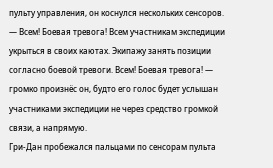пульту управления, он коснулся нескольких сенсоров.
— Всем! Боевая тревога! Всем участникам экспедиции укрыться в своих каютах. Экипажу занять позиции согласно боевой тревоги. Всем! Боевая тревога! — громко произнёс он, будто его голос будет услышан участниками экспедиции не через средство громкой связи, а напрямую.
Гри-Дан пробежался пальцами по сенсорам пульта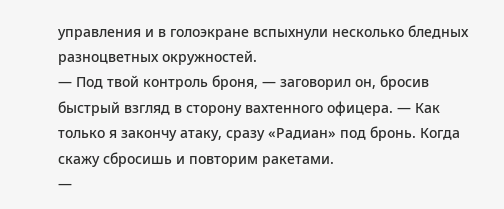управления и в голоэкране вспыхнули несколько бледных разноцветных окружностей.
— Под твой контроль броня, — заговорил он, бросив быстрый взгляд в сторону вахтенного офицера. — Как только я закончу атаку, сразу «Радиан» под бронь. Когда скажу сбросишь и повторим ракетами.
—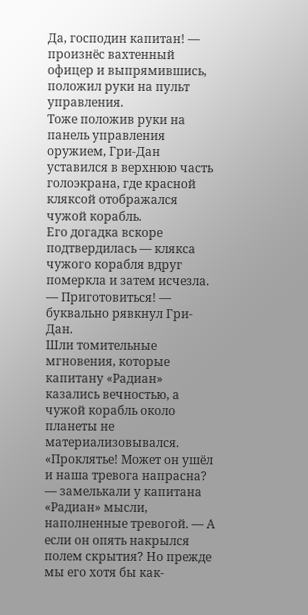Да, господин капитан! — произнёс вахтенный офицер и выпрямившись, положил руки на пульт управления.
Тоже положив руки на панель управления оружием, Гри-Дан уставился в верхнюю часть голоэкрана, где красной кляксой отображался чужой корабль.
Его догадка вскоре подтвердилась — клякса чужого корабля вдруг померкла и затем исчезла.
— Приготовиться! — буквально рявкнул Гри-Дан.
Шли томительные мгновения, которые капитану «Радиан» казались вечностью, а чужой корабль около планеты не материализовывался.
«Проклятье! Может он ушёл и наша тревога напрасна? — замелькали у капитана «Радиан» мысли, наполненные тревогой. — А если он опять накрылся полем скрытия? Но прежде мы его хотя бы как-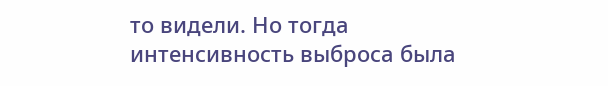то видели. Но тогда интенсивность выброса была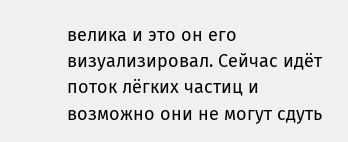велика и это он его визуализировал. Сейчас идёт поток лёгких частиц и возможно они не могут сдуть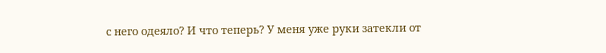с него одеяло? И что теперь? У меня уже руки затекли от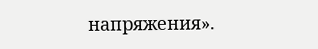напряжения».